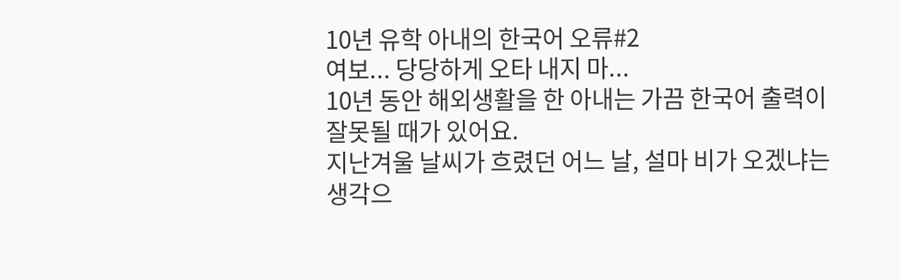10년 유학 아내의 한국어 오류#2
여보... 당당하게 오타 내지 마...
10년 동안 해외생활을 한 아내는 가끔 한국어 출력이 잘못될 때가 있어요.
지난겨울 날씨가 흐렸던 어느 날, 설마 비가 오겠냐는 생각으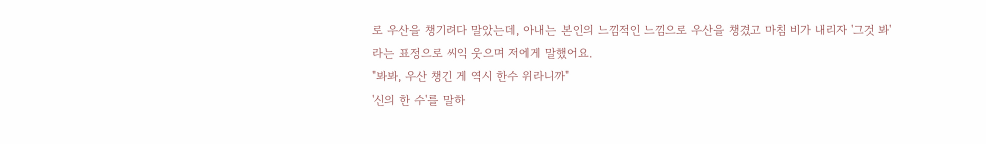로 우산을 챙기려다 말았는데, 아내는 본인의 느낌적인 느낌으로 우산을 챙겼고 마침 비가 내리자 '그것 봐'라는 표정으로 씨익 웃으며 저에게 말했어요.
"봐봐, 우산 챙긴 게 역시 한수 위라니까"
'신의 한 수'를 말하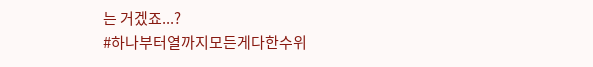는 거겠죠...?
#하나부터열까지모든게다한수위